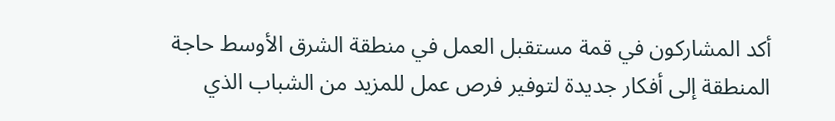أكد المشاركون في قمة مستقبل العمل في منطقة الشرق الأوسط حاجة المنطقة إلى أفكار جديدة لتوفير فرص عمل للمزيد من الشباب الذي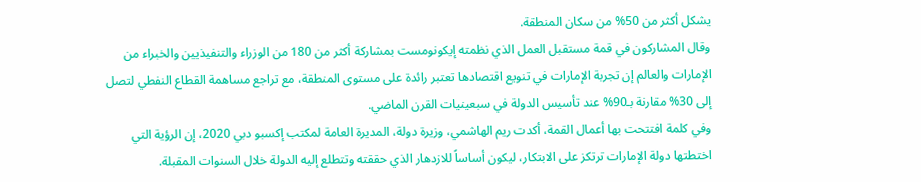يشكل أكثر من 50% من سكان المنطقة.
وقال المشاركون في قمة مستقبل العمل الذي نظمته إيكونومست بمشاركة أكثر من 180 من الوزراء والتنفيذيين والخبراء من الإمارات والعالم إن تجربة الإمارات في تنويع اقتصادها تعتبر رائدة على مستوى المنطقة، مع تراجع مساهمة القطاع النفطي لتصل إلى 30% مقارنة بـ90% عند تأسيس الدولة في سبعينيات القرن الماضي.
وفي كلمة افتتحت بها أعمال القمة، أكدت ريم الهاشمي، وزيرة دولة، المديرة العامة لمكتب إكسبو دبي 2020، إن الرؤية التي اختطتها دولة الإمارات ترتكز على الابتكار، ليكون أساساً للازدهار الذي حققته وتتطلع إليه الدولة خلال السنوات المقبلة.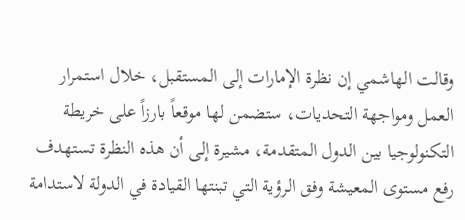وقالت الهاشمي إن نظرة الإمارات إلى المستقبل، خلال استمرار العمل ومواجهة التحديات، ستضمن لها موقعاً بارزاً على خريطة التكنولوجيا بين الدول المتقدمة، مشيرة إلى أن هذه النظرة تستهدف رفع مستوى المعيشة وفق الرؤية التي تبنتها القيادة في الدولة لاستدامة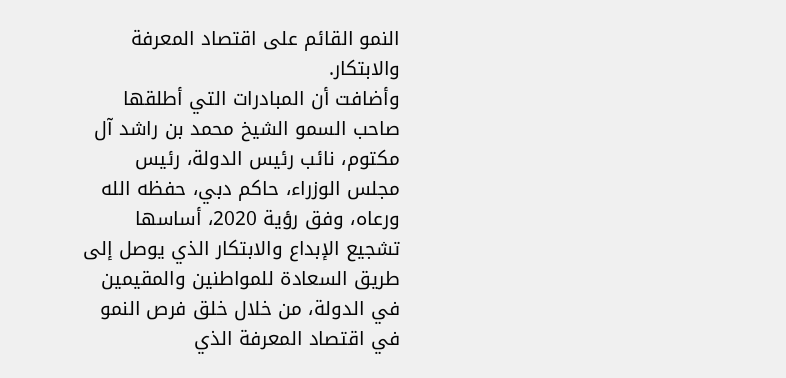النمو القائم على اقتصاد المعرفة والابتكار.
وأضافت أن المبادرات التي أطلقها صاحب السمو الشيخ محمد بن راشد آل مكتوم، نائب رئيس الدولة، رئيس مجلس الوزراء، حاكم دبي، حفظه الله ورعاه، وفق رؤية 2020، أساسها تشجيع الإبداع والابتكار الذي يوصل إلى طريق السعادة للمواطنين والمقيمين في الدولة، من خلال خلق فرص النمو في اقتصاد المعرفة الذي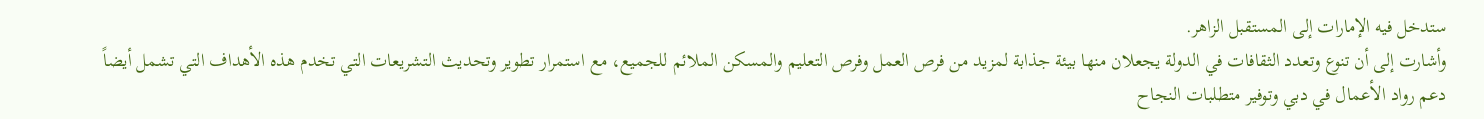ستدخل فيه الإمارات إلى المستقبل الزاهر.
وأشارت إلى أن تنوع وتعدد الثقافات في الدولة يجعلان منها بيئة جذابة لمزيد من فرص العمل وفرص التعليم والمسكن الملائم للجميع، مع استمرار تطوير وتحديث التشريعات التي تخدم هذه الأهداف التي تشمل أيضاً دعم رواد الأعمال في دبي وتوفير متطلبات النجاح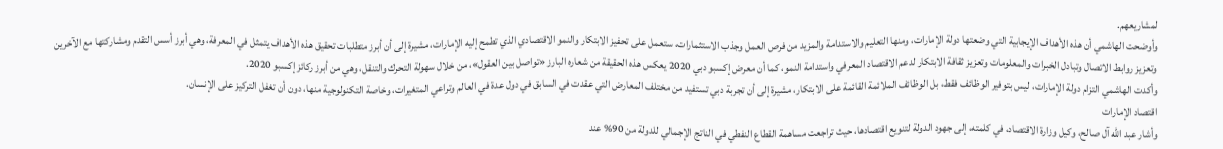لمشاريعهم.
وأوضحت الهاشمي أن هذه الأهداف الإيجابية التي وضعتها دولة الإمارات، ومنها التعليم والاستدامة والمزيد من فرص العمل وجذب الاستثمارات، ستعمل على تحفيز الابتكار والنمو الاقتصادي الذي تطمح إليه الإمارات، مشيرة إلى أن أبرز متطلبات تحقيق هذه الأهداف يتمثل في المعرفة، وهي أبرز أسس التقدم ومشاركتها مع الآخرين وتعزيز روابط الاتصال وتبادل الخبرات والمعلومات وتعزيز ثقافة الابتكار لدعم الاقتصاد المعرفي واستدامة النمو، كما أن معرض إكسبو دبي 2020 يعكس هذه الحقيقة من شعاره البارز «تواصل بين العقول»، من خلال سهولة التحرك والتنقل، وهي من أبرز ركائز إكسبو 2020.
وأكدت الهاشمي التزام دولة الإمارات، ليس بتوفير الوظائف فقط، بل الوظائف الملائمة القائمة على الابتكار، مشيرة إلى أن تجربة دبي تستفيد من مختلف المعارض التي عقدت في السابق في دول عدة في العالم وتراعي المتغيرات، وخاصة التكنولوجية منها، دون أن تغفل التركيز على الإنسان.
اقتصاد الإمارات
وأشار عبد الله آل صالح، وكيل وزارة الاقتصاد، في كلمته، إلى جهود الدولة لتنويع اقتصادها، حيث تراجعت مساهمة القطاع النفطي في الناتج الإجمالي للدولة من 90% عند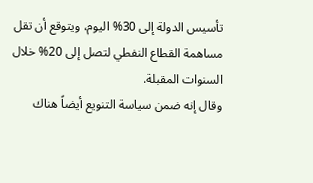تأسيس الدولة إلى 30% اليوم، ويتوقع أن تقل مساهمة القطاع النفطي لتصل إلى 20% خلال السنوات المقبلة.
وقال إنه ضمن سياسة التنويع أيضاً هناك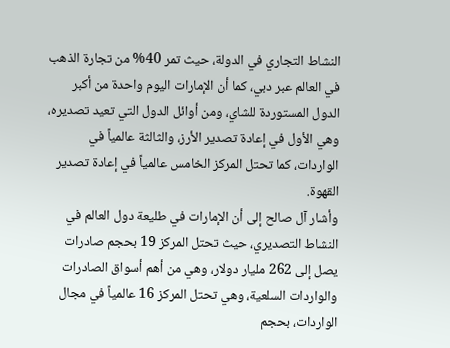النشاط التجاري في الدولة، حيث تمر 40% من تجارة الذهب في العالم عبر دبي، كما أن الإمارات اليوم واحدة من أكبر الدول المستوردة للشاي، ومن أوائل الدول التي تعيد تصديره، وهي الأول في إعادة تصدير الأرز، والثالثة عالمياً في الواردات، كما تحتل المركز الخامس عالمياً في إعادة تصدير القهوة.
وأشار آل صالح إلى أن الإمارات في طليعة دول العالم في النشاط التصديري، حيث تحتل المركز 19 بحجم صادرات يصل إلى 262 مليار دولار، وهي من أهم أسواق الصادرات والواردات السلعية، وهي تحتل المركز 16 عالمياً في مجال الواردات، بحجم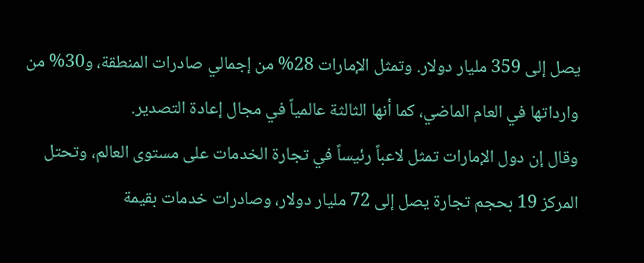يصل إلى 359 مليار دولار. وتمثل الإمارات 28% من إجمالي صادرات المنطقة، و30% من وارداتها في العام الماضي، كما أنها الثالثة عالمياً في مجال إعادة التصدير.
وقال إن دول الإمارات تمثل لاعباً رئيساً في تجارة الخدمات على مستوى العالم، وتحتل المركز 19 بحجم تجارة يصل إلى 72 مليار دولار، وصادرات خدمات بقيمة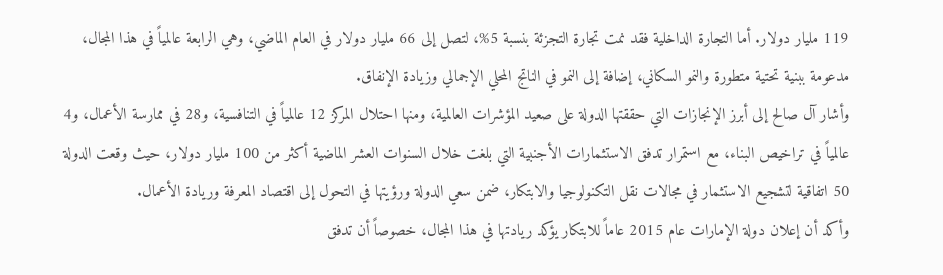119 مليار دولار. أما التجارة الداخلية فقد نمت تجارة التجزئة بنسبة 5%، لتصل إلى 66 مليار دولار في العام الماضي، وهي الرابعة عالمياً في هذا المجال، مدعومة ببنية تحتية متطورة والنمو السكاني، إضافة إلى النمو في الناتج المحلي الإجمالي وزيادة الإنفاق.
وأشار آل صالح إلى أبرز الإنجازات التي حققتها الدولة على صعيد المؤشرات العالمية، ومنها احتلال المركز 12 عالمياً في التنافسية، و28 في ممارسة الأعمال، و4 عالمياً في تراخيص البناء، مع استمرار تدفق الاستثمارات الأجنبية التي بلغت خلال السنوات العشر الماضية أكثر من 100 مليار دولار، حيث وقعت الدولة 50 اتفاقية لتشجيع الاستثمار في مجالات نقل التكنولوجيا والابتكار، ضمن سعي الدولة ورؤيتها في التحول إلى اقتصاد المعرفة وريادة الأعمال.
وأكد أن إعلان دولة الإمارات عام 2015 عاماً للابتكار يؤكد ريادتها في هذا المجال، خصوصاً أن تدفق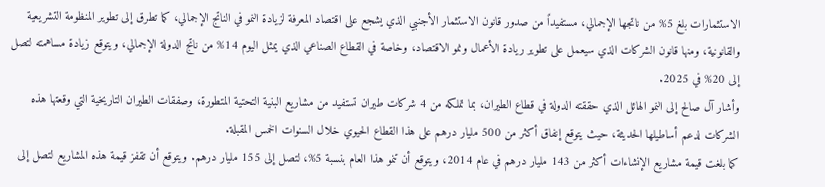الاستثمارات بلغ 5% من ناتجها الإجمالي، مستفيداً من صدور قانون الاستثمار الأجنبي الذي يشجع على اقتصاد المعرفة لزيادة النمو في الناتج الإجمالي، كما تطرق إلى تطوير المنظومة التشريعية والقانونية، ومنها قانون الشركات الذي سيعمل على تطوير ريادة الأعمال ونمو الاقتصاد، وخاصة في القطاع الصناعي الذي يمثل اليوم 14% من ناتج الدولة الإجمالي، ويتوقع زيادة مساهمته لتصل إلى 20% في 2025.
وأشار آل صالح إلى النمو الهائل الذي حققته الدولة في قطاع الطيران، بما تملكه من 4 شركات طيران تستفيد من مشاريع البنية التحتية المتطورة، وصفقات الطيران التاريخية التي وقعتها هذه الشركات لدعم أساطيلها الحديثة، حيث يتوقع إنفاق أكثر من 500 مليار درهم على هذا القطاع الحيوي خلال السنوات الخمس المقبلة.
كما بلغت قيمة مشاريع الإنشاءات أكثر من 143 مليار درهم في عام 2014، ويتوقع أن تنمو هذا العام بنسبة 5%، لتصل إلى 155 مليار درهم. ويتوقع أن تقفز قيمة هذه المشاريع لتصل إلى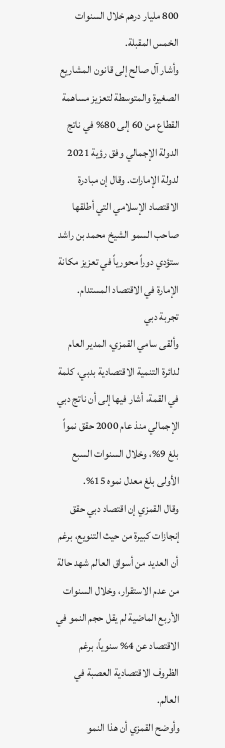800 مليار درهم خلال السنوات الخمس المقبلة.
وأشار آل صالح إلى قانون المشاريع الصغيرة والمتوسطة لتعزيز مساهمة القطاع من 60 إلى 80% في ناتج الدولة الإجمالي وفق رؤية 2021 لدولة الإمارات. وقال إن مبادرة الاقتصاد الإسلامي التي أطلقها صاحب السمو الشيخ محمد بن راشد ستؤدي دوراً محورياً في تعزيز مكانة الإمارة في الاقتصاد المستدام.
تجربة دبي
وألقى سامي القمزي، المدير العام لدائرة التنمية الاقتصادية بدبي، كلمة في القمة، أشار فيها إلى أن ناتج دبي الإجمالي منذ عام 2000 حقق نمواً بلغ 9%، وخلال السنوات السبع الأولى بلغ معدل نموه 15%.
وقال القمزي إن اقتصاد دبي حقق إنجازات كبيرة من حيث التنويع، برغم أن العديد من أسواق العالم شهد حالة من عدم الاستقرار، وخلال السنوات الأربع الماضية لم يقل حجم النمو في الاقتصاد عن 4% سنوياً، برغم الظروف الاقتصادية العصبة في العالم.
وأوضح القمزي أن هذا النمو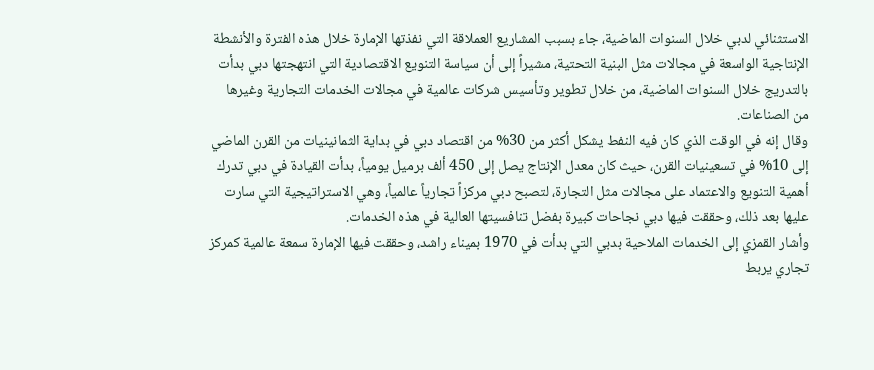الاستثنائي لدبي خلال السنوات الماضية، جاء بسبب المشاريع العملاقة التي نفذتها الإمارة خلال هذه الفترة والأنشطة الإنتاجية الواسعة في مجالات مثل البنية التحتية، مشيراً إلى أن سياسة التنويع الاقتصادية التي انتهجتها دبي بدأت بالتدريج خلال السنوات الماضية، من خلال تطوير وتأسيس شركات عالمية في مجالات الخدمات التجارية وغيرها من الصناعات.
وقال إنه في الوقت الذي كان فيه النفط يشكل أكثر من 30% من اقتصاد دبي في بداية الثمانينيات من القرن الماضي إلى 10% في تسعينيات القرن، حيث كان معدل الإنتاج يصل إلى 450 ألف برميل يومياً، بدأت القيادة في دبي تدرك أهمية التنويع والاعتماد على مجالات مثل التجارة، لتصبح دبي مركزاً تجارياً عالمياً، وهي الاستراتيجية التي سارت عليها بعد ذلك، وحققت فيها دبي نجاحات كبيرة بفضل تنافسيتها العالية في هذه الخدمات.
وأشار القمزي إلى الخدمات الملاحية بدبي التي بدأت في 1970 بميناء راشد، وحققت فيها الإمارة سمعة عالمية كمركز تجاري يربط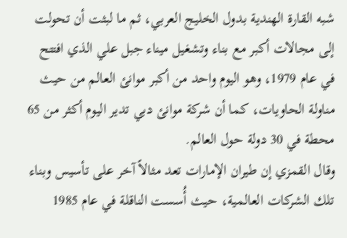شبه القارة الهندية بدول الخليج العربي، ثم ما لبثت أن تحولت إلى مجالات أكبر مع بناء وتشغيل ميناء جبل علي الذي افتتح في عام 1979، وهو اليوم واحد من أكبر موانئ العالم من حيث مناولة الحاويات، كما أن شركة موانئ دبي تدير اليوم أكثر من 65 محطة في 30 دولة حول العالم.
وقال القمزي إن طيران الإمارات تعد مثالاً آخر على تأسيس وبناء تلك الشركات العالمية، حيث أُسست الناقلة في عام 1985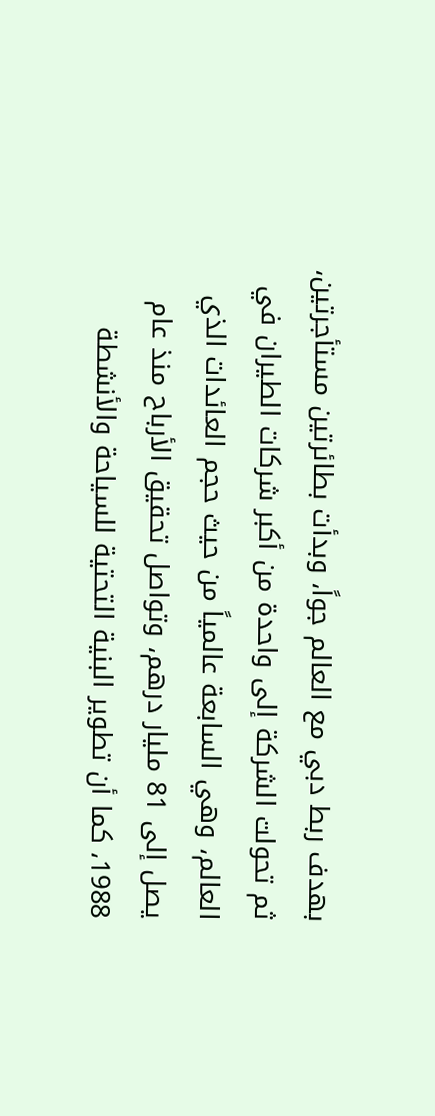بهدف ربط دبي مع العالم جواً، وبدأت بطائرتين مستأجرتين، ثم تحولت الشركة إلى واحدة من أكبر شركات الطيران في العالم، وهي السابعة عالمياً من حيث حجم العائدات الذي يصل إلى 81 مليار درهم، وتواصل تحقيق الأرباح منذ عام 1988، كما أن تطوير البنية التحتية للسياحة والأنشطة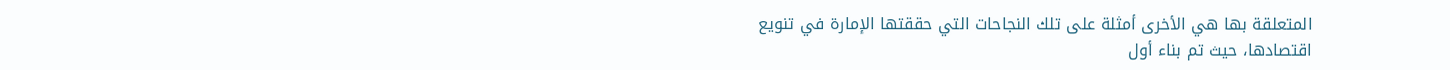المتعلقة بها هي الأخرى أمثلة على تلك النجاحات التي حققتها الإمارة في تنويع اقتصادها، حيث تم بناء أول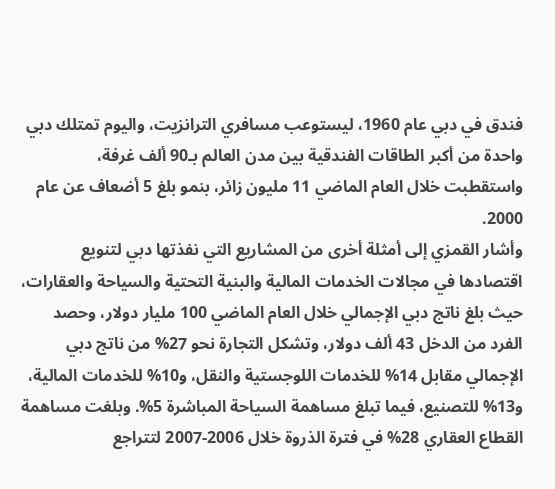فندق في دبي عام 1960، ليستوعب مسافري الترانزيت، واليوم تمتلك دبي واحدة من أكبر الطاقات الفندقية بين مدن العالم بـ90 ألف غرفة، واستقطبت خلال العام الماضي 11 مليون زائر، بنمو بلغ 5 أضعاف عن عام 2000.
وأشار القمزي إلى أمثلة أخرى من المشاريع التي نفذتها دبي لتنويع اقتصادها في مجالات الخدمات المالية والبنية التحتية والسياحة والعقارات، حيث بلغ ناتج دبي الإجمالي خلال العام الماضي 100 مليار دولار، وحصد الفرد من الدخل 43 ألف دولار، وتشكل التجارة نحو 27% من ناتج دبي الإجمالي مقابل 14% للخدمات اللوجستية والنقل، و10% للخدمات المالية، و13% للتصنيع، فيما تبلغ مساهمة السياحة المباشرة 5%. وبلغت مساهمة القطاع العقاري 28% في فترة الذروة خلال 2006-2007 لتتراجع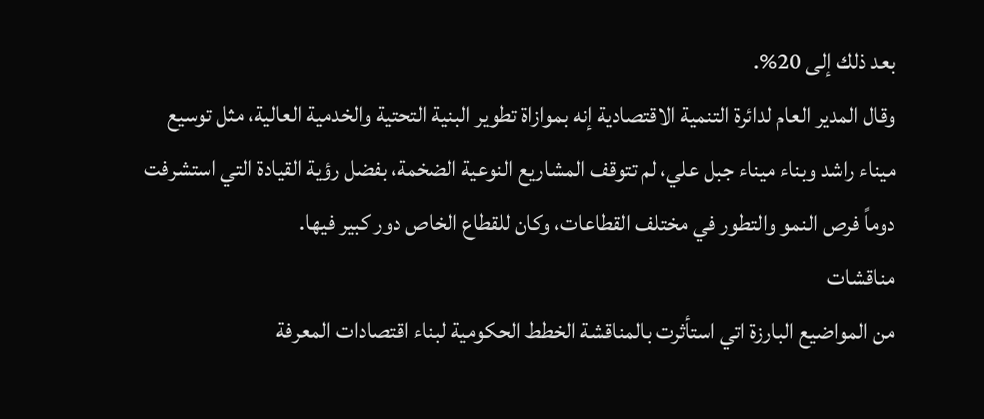بعد ذلك إلى 20%.
وقال المدير العام لدائرة التنمية الاقتصادية إنه بموازاة تطوير البنية التحتية والخدمية العالية، مثل توسيع ميناء راشد وبناء ميناء جبل علي، لم تتوقف المشاريع النوعية الضخمة، بفضل رؤية القيادة التي استشرفت دوماً فرص النمو والتطور في مختلف القطاعات، وكان للقطاع الخاص دور كبير فيها.
مناقشات
من المواضيع البارزة اتي استأثرت بالمناقشة الخطط الحكومية لبناء اقتصادات المعرفة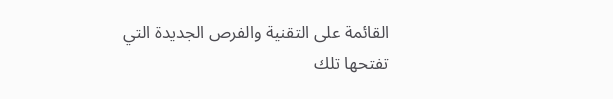القائمة على التقنية والفرص الجديدة التي تفتحها تلك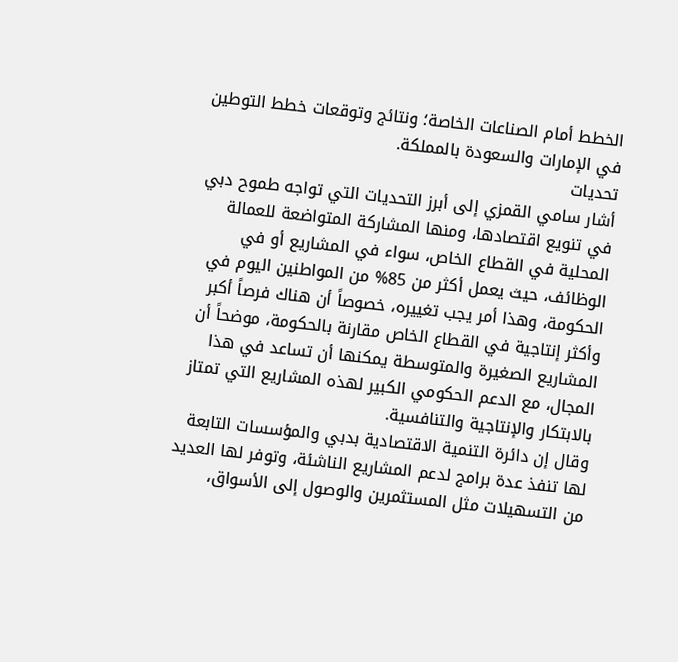الخطط أمام الصناعات الخاصة؛ ونتائج وتوقعات خطط التوطين في الإمارات والسعودة بالمملكة.
تحديات
أشار سامي القمزي إلى أبرز التحديات التي تواجه طموح دبي في تنويع اقتصادها، ومنها المشاركة المتواضعة للعمالة المحلية في القطاع الخاص، سواء في المشاريع أو في الوظائف، حيث يعمل أكثر من 85% من المواطنين اليوم في الحكومة، وهذا أمر يجب تغييره، خصوصاً أن هناك فرصاً أكبر وأكثر إنتاجية في القطاع الخاص مقارنة بالحكومة، موضحاً أن المشاريع الصغيرة والمتوسطة يمكنها أن تساعد في هذا المجال، مع الدعم الحكومي الكبير لهذه المشاريع التي تمتاز بالابتكار والإنتاجية والتنافسية.
وقال إن دائرة التنمية الاقتصادية بدبي والمؤسسات التابعة لها تنفذ عدة برامج لدعم المشاريع الناشئة، وتوفر لها العديد من التسهيلات مثل المستثمرين والوصول إلى الأسواق،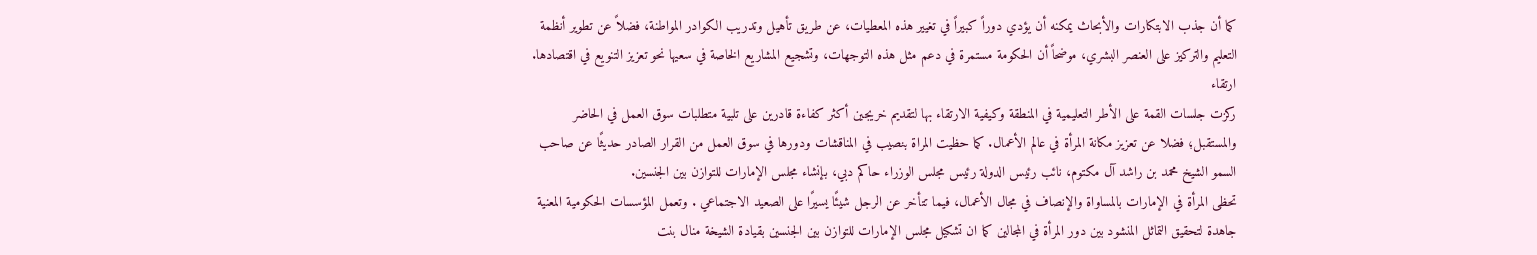كما أن جذب الابتكارات والأبحاث يمكنه أن يؤدي دوراً كبيراً في تغيير هذه المعطيات، عن طريق تأهيل وتدريب الكوادر المواطنة، فضلاً عن تطوير أنظمة التعليم والتركيز على العنصر البشري، موضحاً أن الحكومة مستمرة في دعم مثل هذه التوجهات، وتشجيع المشاريع الخاصة في سعيها نحو تعزيز التنويع في اقتصادها.
ارتقاء
ركزت جلسات القمة على الأطر التعليمية في المنطقة وكيفية الارتقاء بها لتقديم خريجين أكثر كفاءة قادرين على تلبية متطلبات سوق العمل في الحاضر والمستقبل؛ فضلا عن تعزيز مكانة المرأة في عالم الأعمال. كما حظيت المراة بنصيب في المناقشات ودورها في سوق العمل من القرار الصادر حديثًا عن صاحب السمو الشيخ محمد بن راشد آل مكتوم، نائب رئيس الدولة رئيس مجلس الوزراء حاكم دبي، بإنشاء مجلس الإمارات للتوازن بين الجنسين.
تحظى المرأة في الإمارات بالمساواة والإنصاف في مجال الأعمال، فيما تتأخر عن الرجل شيئًا يسيرًا على الصعيد الاجتماعي . وتعمل المؤسسات الحكومية المعنية جاهدة لتحقيق التماثل المنشود بين دور المرأة في المجالين كما ان تشكيل مجلس الإمارات للتوازن بين الجنسين بقيادة الشيخة منال بنت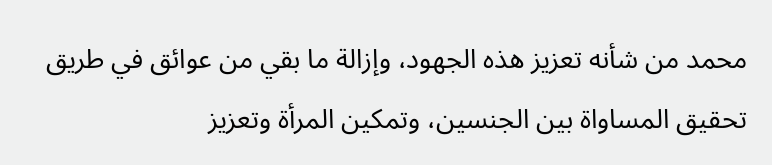محمد من شأنه تعزيز هذه الجهود، وإزالة ما بقي من عوائق في طريق تحقيق المساواة بين الجنسين، وتمكين المرأة وتعزيز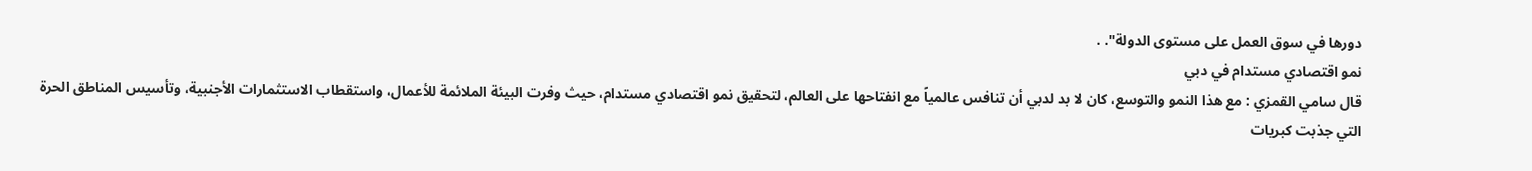دورها في سوق العمل على مستوى الدولة". .
نمو اقتصادي مستدام في دبي
قال سامي القمزي : مع هذا النمو والتوسع، كان لا بد لدبي أن تنافس عالمياً مع انفتاحها على العالم، لتحقيق نمو اقتصادي مستدام، حيث وفرت البيئة الملائمة للأعمال، واستقطاب الاستثمارات الأجنبية، وتأسيس المناطق الحرة التي جذبت كبريات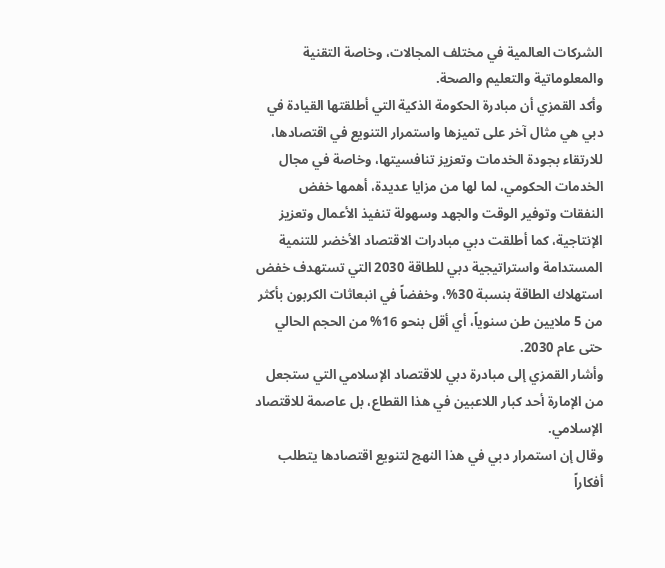الشركات العالمية في مختلف المجالات، وخاصة التقنية والمعلوماتية والتعليم والصحة.
وأكد القمزي أن مبادرة الحكومة الذكية التي أطلقتها القيادة في دبي هي مثال آخر على تميزها واستمرار التنويع في اقتصادها، للارتقاء بجودة الخدمات وتعزيز تنافسيتها، وخاصة في مجال الخدمات الحكومي، لما لها من مزايا عديدة، أهمها خفض النفقات وتوفير الوقت والجهد وسهولة تنفيذ الأعمال وتعزيز الإنتاجية، كما أطلقت دبي مبادرات الاقتصاد الأخضر للتنمية المستدامة واستراتيجية دبي للطاقة 2030 التي تستهدف خفض استهلاك الطاقة بنسبة 30%، وخفضاً في انبعاثات الكربون بأكثر من 5 ملايين طن سنوياً، أي أقل بنحو 16% من الحجم الحالي حتى عام 2030.
وأشار القمزي إلى مبادرة دبي للاقتصاد الإسلامي التي ستجعل من الإمارة أحد كبار اللاعبين في هذا القطاع، بل عاصمة للاقتصاد الإسلامي.
وقال إن استمرار دبي في هذا النهج لتنويع اقتصادها يتطلب أفكاراً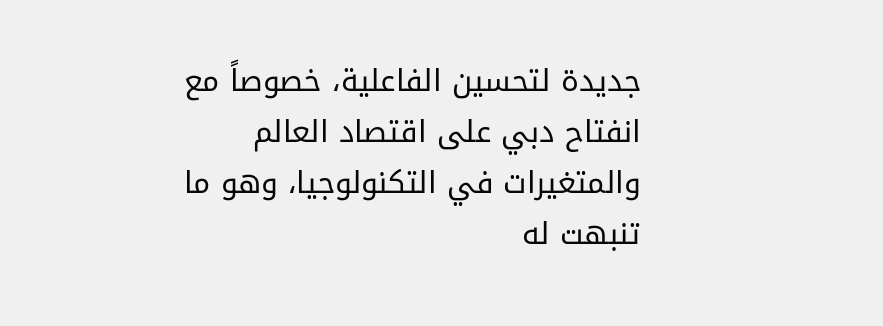جديدة لتحسين الفاعلية، خصوصاً مع انفتاح دبي على اقتصاد العالم والمتغيرات في التكنولوجيا، وهو ما تنبهت له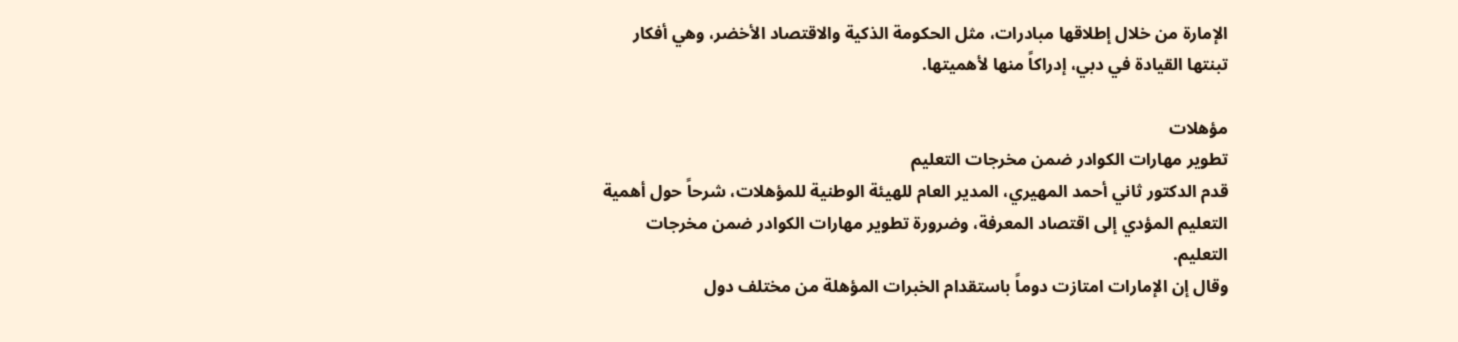الإمارة من خلال إطلاقها مبادرات، مثل الحكومة الذكية والاقتصاد الأخضر، وهي أفكار تبنتها القيادة في دبي، إدراكاً منها لأهميتها.

مؤهلات
تطوير مهارات الكوادر ضمن مخرجات التعليم
قدم الدكتور ثاني أحمد المهيري، المدير العام للهيئة الوطنية للمؤهلات، شرحاً حول أهمية التعليم المؤدي إلى اقتصاد المعرفة، وضرورة تطوير مهارات الكوادر ضمن مخرجات التعليم.
وقال إن الإمارات امتازت دوماً باستقدام الخبرات المؤهلة من مختلف دول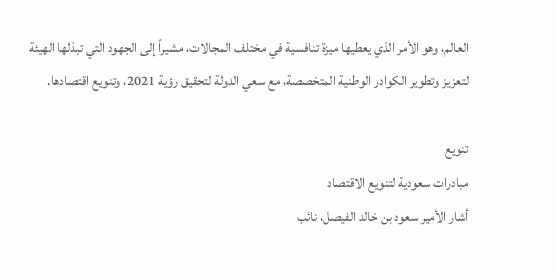العالم، وهو الأمر الذي يعطيها ميزة تنافسية في مختلف المجالات، مشيراً إلى الجهود التي تبذلها الهيئة لتعزيز وتطوير الكوادر الوطنية المتخصصة، مع سعي الدولة لتحقيق رؤية 2021، وتنويع اقتصادها.

تنويع
مبادرات سعودية لتنويع الاقتصاد
أشار الأمير سعود بن خالد الفيصل، نائب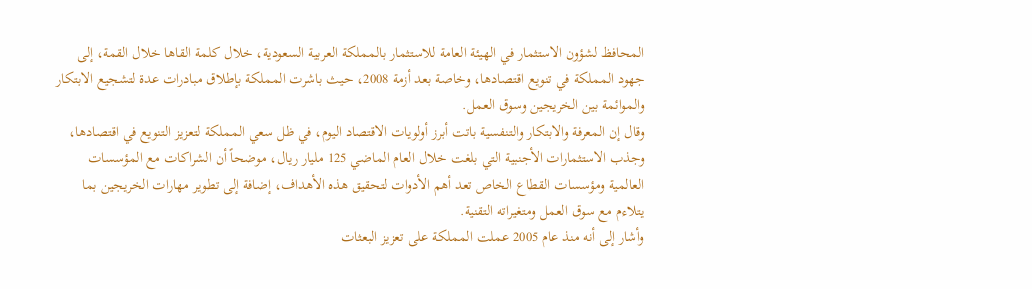المحافظ لشؤون الاستثمار في الهيئة العامة للاستثمار بالمملكة العربية السعودية، خلال كلمة القاها خلال القمة، إلى جهود المملكة في تنويع اقتصادها، وخاصة بعد أزمة 2008، حيث باشرت المملكة بإطلاق مبادرات عدة لتشجيع الابتكار والموائمة بين الخريجين وسوق العمل.
وقال إن المعرفة والابتكار والتنفسية باتت أبرز أولويات الاقتصاد اليوم، في ظل سعي المملكة لتعزيز التنويع في اقتصادها، وجذب الاستثمارات الأجنبية التي بلغت خلال العام الماضي 125 مليار ريال، موضحاً أن الشراكات مع المؤسسات العالمية ومؤسسات القطاع الخاص تعد أهم الأدوات لتحقيق هذه الأهداف، إضافة إلى تطوير مهارات الخريجين بما يتلاءم مع سوق العمل ومتغيراته التقنية.
وأشار إلى أنه منذ عام 2005 عملت المملكة على تعزيز البعثات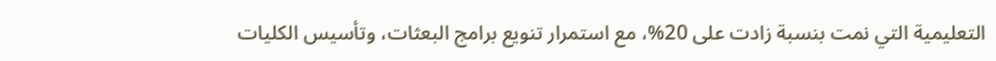التعليمية التي نمت بنسبة زادت على 20%، مع استمرار تنويع برامج البعثات، وتأسيس الكليات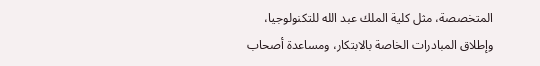المتخصصة، مثل كلية الملك عبد الله للتكنولوجيا، وإطلاق المبادرات الخاصة بالابتكار، ومساعدة أصحاب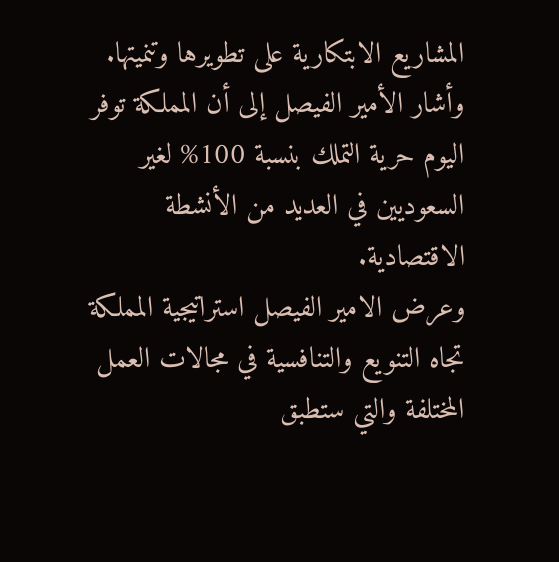المشاريع الابتكارية على تطويرها وتنميتها.
وأشار الأمير الفيصل إلى أن المملكة توفر اليوم حرية التملك بنسبة 100% لغير السعوديين في العديد من الأنشطة الاقتصادية.
وعرض الامير الفيصل استراتيجية المملكة تجاه التنويع والتنافسية في مجالات العمل المختلفة والتي ستطبق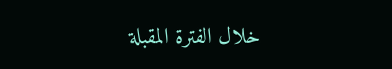خلال الفترة المقبلة